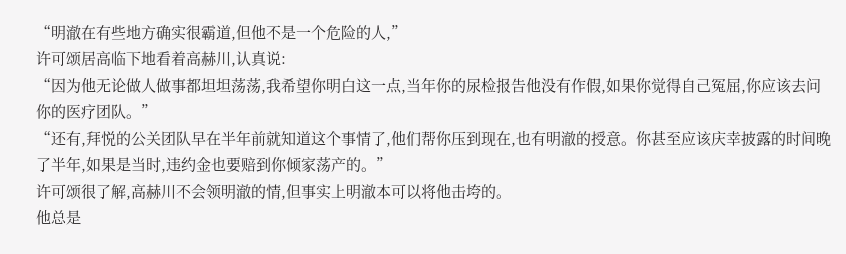“明澈在有些地方确实很霸道,但他不是一个危险的人,”
许可颂居高临下地看着高赫川,认真说:
“因为他无论做人做事都坦坦荡荡,我希望你明白这一点,当年你的尿检报告他没有作假,如果你觉得自己冤屈,你应该去问你的医疗团队。”
“还有,拜悦的公关团队早在半年前就知道这个事情了,他们帮你压到现在,也有明澈的授意。你甚至应该庆幸披露的时间晚了半年,如果是当时,违约金也要赔到你倾家荡产的。”
许可颂很了解,高赫川不会领明澈的情,但事实上明澈本可以将他击垮的。
他总是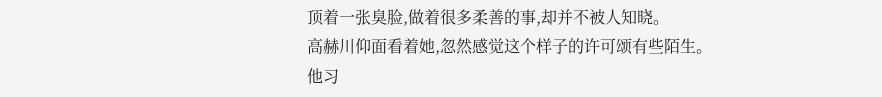顶着一张臭脸,做着很多柔善的事,却并不被人知晓。
高赫川仰面看着她,忽然感觉这个样子的许可颂有些陌生。
他习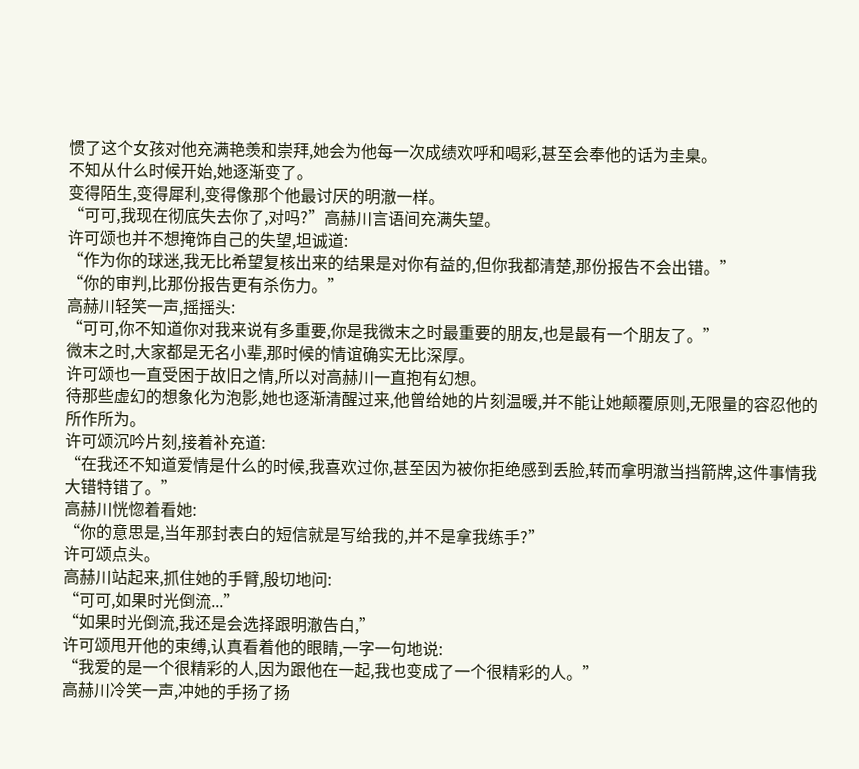惯了这个女孩对他充满艳羡和崇拜,她会为他每一次成绩欢呼和喝彩,甚至会奉他的话为圭臬。
不知从什么时候开始,她逐渐变了。
变得陌生,变得犀利,变得像那个他最讨厌的明澈一样。
“可可,我现在彻底失去你了,对吗?”高赫川言语间充满失望。
许可颂也并不想掩饰自己的失望,坦诚道:
“作为你的球迷,我无比希望复核出来的结果是对你有益的,但你我都清楚,那份报告不会出错。”
“你的审判,比那份报告更有杀伤力。”
高赫川轻笑一声,摇摇头:
“可可,你不知道你对我来说有多重要,你是我微末之时最重要的朋友,也是最有一个朋友了。”
微末之时,大家都是无名小辈,那时候的情谊确实无比深厚。
许可颂也一直受困于故旧之情,所以对高赫川一直抱有幻想。
待那些虚幻的想象化为泡影,她也逐渐清醒过来,他曾给她的片刻温暖,并不能让她颠覆原则,无限量的容忍他的所作所为。
许可颂沉吟片刻,接着补充道:
“在我还不知道爱情是什么的时候,我喜欢过你,甚至因为被你拒绝感到丢脸,转而拿明澈当挡箭牌,这件事情我大错特错了。”
高赫川恍惚着看她:
“你的意思是,当年那封表白的短信就是写给我的,并不是拿我练手?”
许可颂点头。
高赫川站起来,抓住她的手臂,殷切地问:
“可可,如果时光倒流...”
“如果时光倒流,我还是会选择跟明澈告白,”
许可颂甩开他的束缚,认真看着他的眼睛,一字一句地说:
“我爱的是一个很精彩的人,因为跟他在一起,我也变成了一个很精彩的人。”
高赫川冷笑一声,冲她的手扬了扬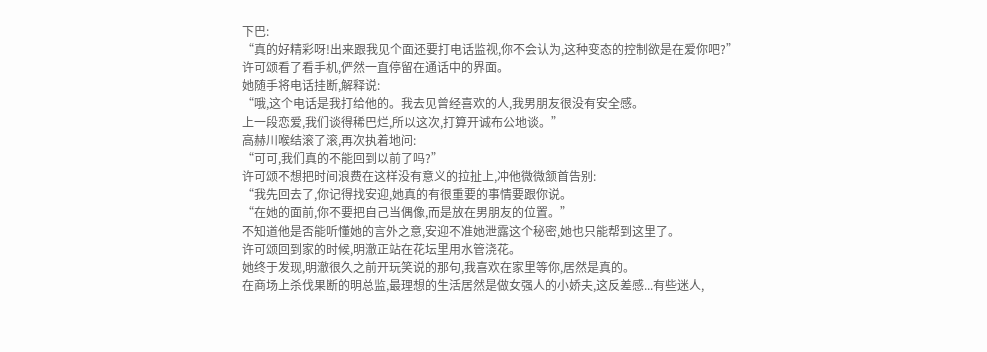下巴:
“真的好精彩呀!出来跟我见个面还要打电话监视,你不会认为,这种变态的控制欲是在爱你吧?”
许可颂看了看手机,俨然一直停留在通话中的界面。
她随手将电话挂断,解释说:
“哦,这个电话是我打给他的。我去见曾经喜欢的人,我男朋友很没有安全感。
上一段恋爱,我们谈得稀巴烂,所以这次,打算开诚布公地谈。”
高赫川喉结滚了滚,再次执着地问:
“可可,我们真的不能回到以前了吗?”
许可颂不想把时间浪费在这样没有意义的拉扯上,冲他微微颔首告别:
“我先回去了,你记得找安迎,她真的有很重要的事情要跟你说。
“在她的面前,你不要把自己当偶像,而是放在男朋友的位置。”
不知道他是否能听懂她的言外之意,安迎不准她泄露这个秘密,她也只能帮到这里了。
许可颂回到家的时候,明澈正站在花坛里用水管浇花。
她终于发现,明澈很久之前开玩笑说的那句,我喜欢在家里等你,居然是真的。
在商场上杀伐果断的明总监,最理想的生活居然是做女强人的小娇夫,这反差感...有些迷人,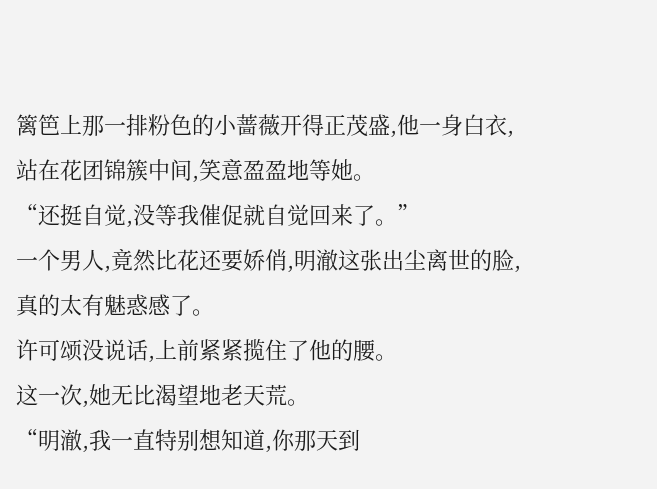篱笆上那一排粉色的小蔷薇开得正茂盛,他一身白衣,站在花团锦簇中间,笑意盈盈地等她。
“还挺自觉,没等我催促就自觉回来了。”
一个男人,竟然比花还要娇俏,明澈这张出尘离世的脸,真的太有魅惑感了。
许可颂没说话,上前紧紧揽住了他的腰。
这一次,她无比渴望地老天荒。
“明澈,我一直特别想知道,你那天到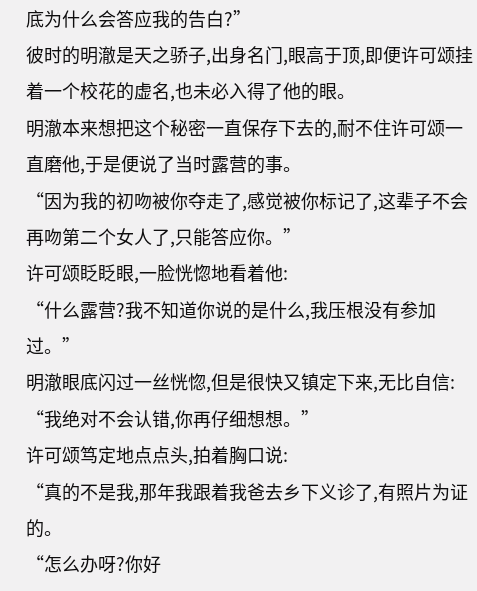底为什么会答应我的告白?”
彼时的明澈是天之骄子,出身名门,眼高于顶,即便许可颂挂着一个校花的虚名,也未必入得了他的眼。
明澈本来想把这个秘密一直保存下去的,耐不住许可颂一直磨他,于是便说了当时露营的事。
“因为我的初吻被你夺走了,感觉被你标记了,这辈子不会再吻第二个女人了,只能答应你。”
许可颂眨眨眼,一脸恍惚地看着他:
“什么露营?我不知道你说的是什么,我压根没有参加过。”
明澈眼底闪过一丝恍惚,但是很快又镇定下来,无比自信:
“我绝对不会认错,你再仔细想想。”
许可颂笃定地点点头,拍着胸口说:
“真的不是我,那年我跟着我爸去乡下义诊了,有照片为证的。
“怎么办呀?你好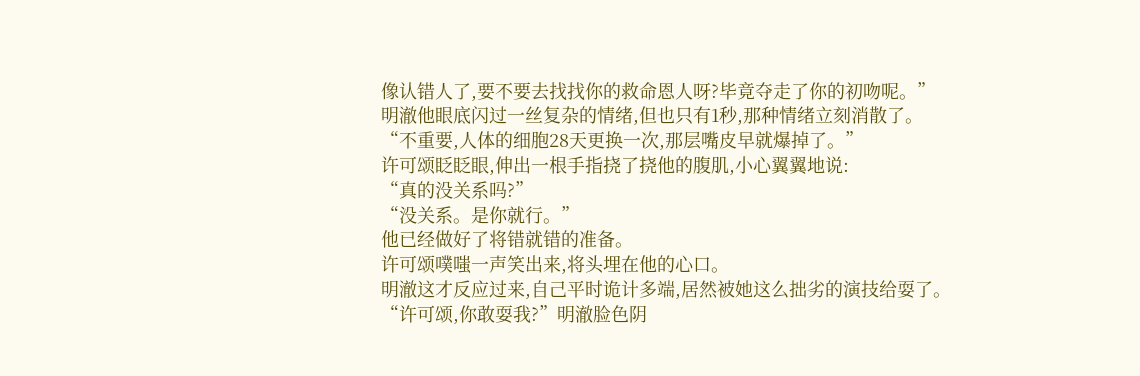像认错人了,要不要去找找你的救命恩人呀?毕竟夺走了你的初吻呢。”
明澈他眼底闪过一丝复杂的情绪,但也只有1秒,那种情绪立刻消散了。
“不重要,人体的细胞28天更换一次,那层嘴皮早就爆掉了。”
许可颂眨眨眼,伸出一根手指挠了挠他的腹肌,小心翼翼地说:
“真的没关系吗?”
“没关系。是你就行。”
他已经做好了将错就错的准备。
许可颂噗嗤一声笑出来,将头埋在他的心口。
明澈这才反应过来,自己平时诡计多端,居然被她这么拙劣的演技给耍了。
“许可颂,你敢耍我?”明澈脸色阴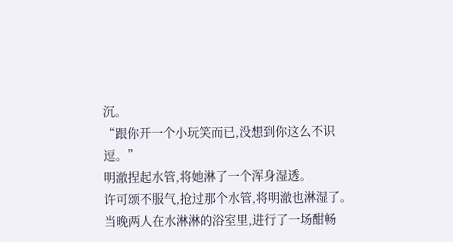沉。
“跟你开一个小玩笑而已,没想到你这么不识逗。”
明澈捏起水管,将她淋了一个浑身湿透。
许可颂不服气,抢过那个水管,将明澈也淋湿了。
当晚两人在水淋淋的浴室里,进行了一场酣畅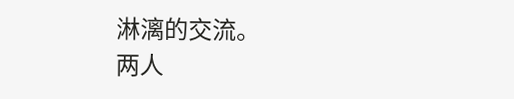淋漓的交流。
两人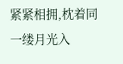紧紧相拥,枕着同一缕月光入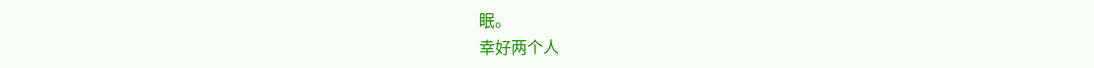眠。
幸好两个人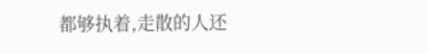都够执着,走散的人还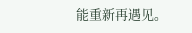能重新再遇见。